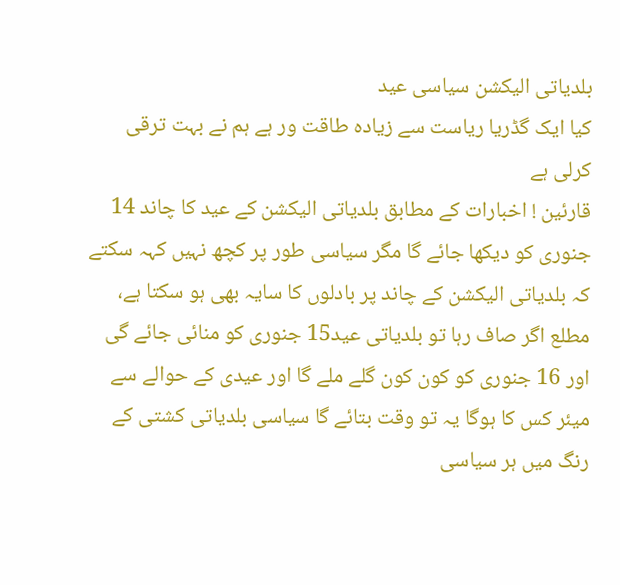بلدیاتی الیکشن سیاسی عید
کیا ایک گڈریا ریاست سے زیادہ طاقت ور ہے ہم نے بہت ترقی کرلی ہے
قارئین ! اخبارات کے مطابق بلدیاتی الیکشن کے عید کا چاند 14 جنوری کو دیکھا جائے گا مگر سیاسی طور پر کچھ نہیں کہہ سکتے کہ بلدیاتی الیکشن کے چاند پر بادلوں کا سایہ بھی ہو سکتا ہے، مطلع اگر صاف رہا تو بلدیاتی عید15 جنوری کو منائی جائے گی اور 16 جنوری کو کون کون گلے ملے گا اور عیدی کے حوالے سے میئر کس کا ہوگا یہ تو وقت بتائے گا سیاسی بلدیاتی کشتی کے رنگ میں ہر سیاسی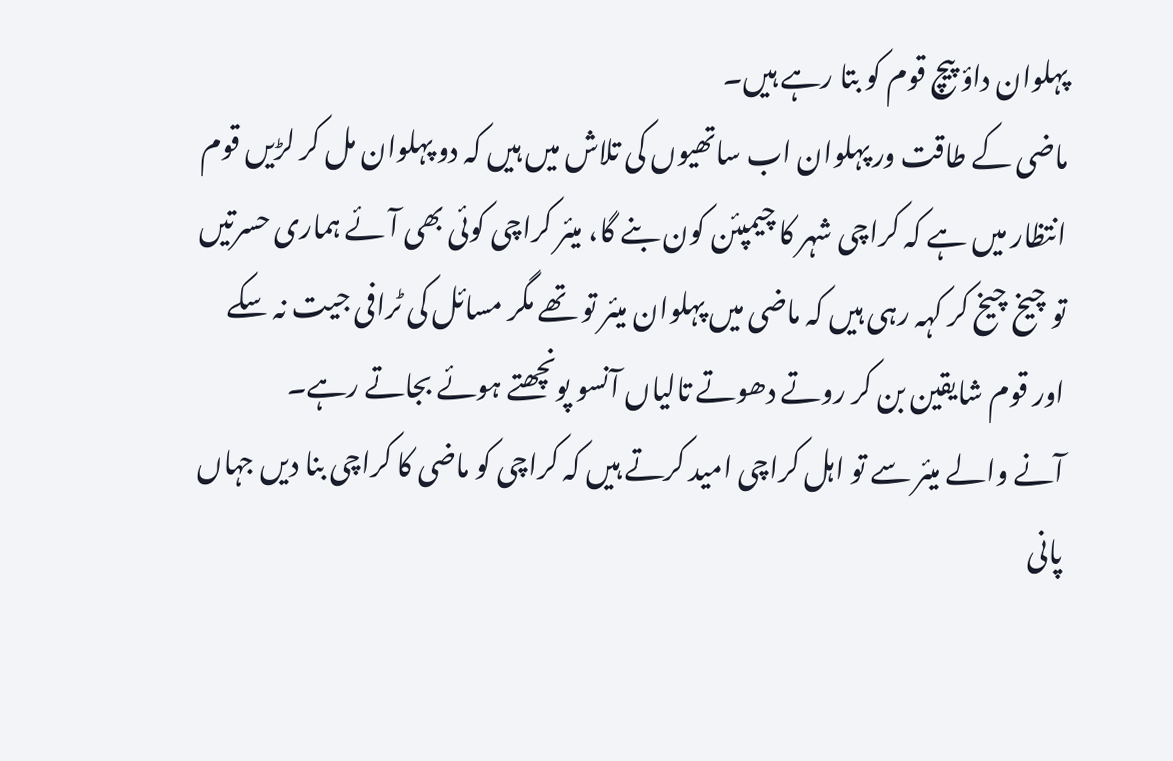پہلوان داؤ پیچ قوم کو بتا رہے ہیں۔
ماضی کے طاقت ور پہلوان اب ساتھیوں کی تلاش میں ہیں کہ دو پہلوان مل کر لڑیں قوم انتظار میں ہے کہ کراچی شہر کا چیمپئن کون بنے گا، میئر کراچی کوئی بھی آئے ہماری حسرتیں تو چیخ چیخ کر کہہ رہی ہیں کہ ماضی میں پہلوان میئر تو تھے مگر مسائل کی ٹرافی جیت نہ سکے اور قوم شایقین بن کر روتے دھوتے تالیاں آنسو پونچھتے ہوئے بجاتے رہے۔
آنے والے میئر سے تو اہل کراچی امید کرتے ہیں کہ کراچی کو ماضی کا کراچی بنا دیں جہاں پانی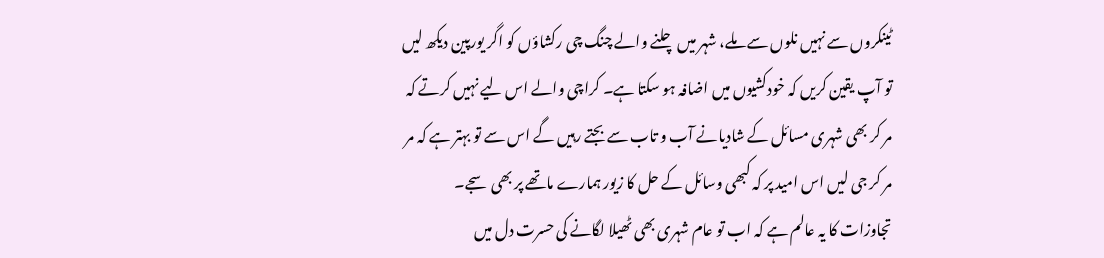ٹینکروں سے نہیں نلوں سے ملے، شہر میں چلنے والے چنگ چی رکشاؤں کو اگر یورپین دیکھ لیں تو آپ یقین کریں کہ خودکشیوں میں اضافہ ہو سکتا ہے۔ کراچی والے اس لیے نہیں کرتے کہ مر کر بھی شہری مسائل کے شادیانے آب و تاب سے بجتے رہیں گے اس سے تو بہتر ہے کہ مر مر کر جی لیں اس امید پر کہ کبھی وسائل کے حل کا زیور ہمارے ماتھے پر بھی سجے۔ تجاوزات کا یہ عالم ہے کہ اب تو عام شہری بھی ٹھیلا لگانے کی حسرت دل میں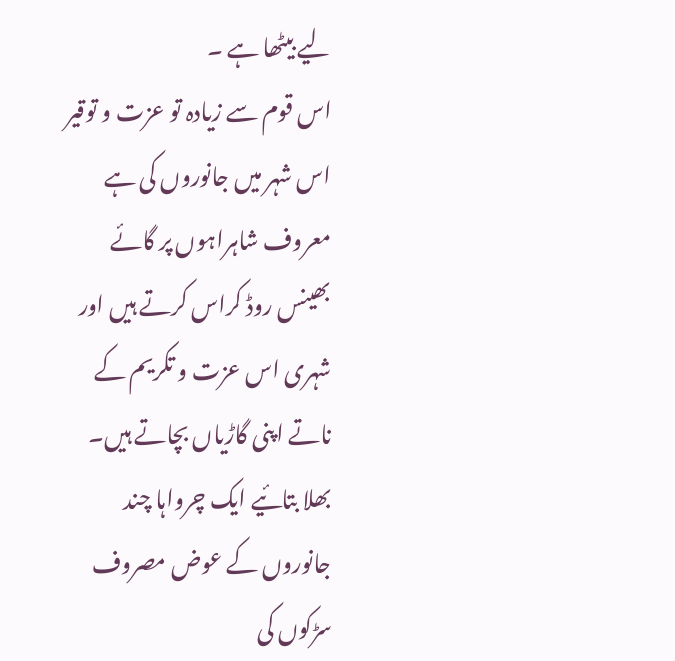لیے بیٹھا ہے ۔
اس قوم سے زیادہ تو عزت و توقیر اس شہر میں جانوروں کی ہے معروف شاہراہوں پر گائے بھینس روڈ کراس کرتے ہیں اور شہری اس عزت و تکریم کے ناتے اپنی گاڑیاں بچاتے ہیں۔
بھلا بتائیے ایک چرواہا چند جانوروں کے عوض مصروف سڑکوں کی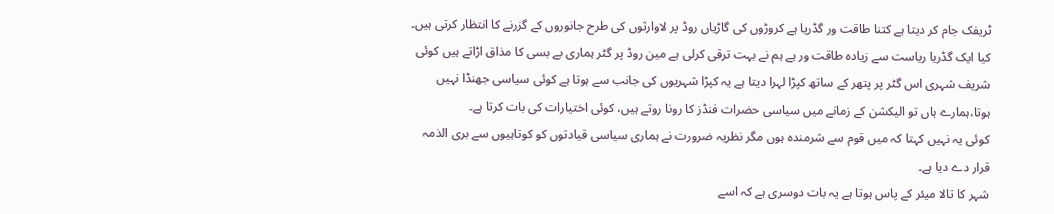ٹریفک جام کر دیتا ہے کتنا طاقت ور گڈریا ہے کروڑوں کی گاڑیاں روڈ پر لاوارثوں کی طرح جانوروں کے گزرنے کا انتظار کرتی ہیں۔
کیا ایک گڈریا ریاست سے زیادہ طاقت ور ہے ہم نے بہت ترقی کرلی ہے مین روڈ پر گٹر ہماری بے بسی کا مذاق اڑاتے ہیں کوئی شریف شہری اس گٹر پر پتھر کے ساتھ کپڑا لہرا دیتا ہے یہ کپڑا شہریوں کی جانب سے ہوتا ہے کوئی سیاسی جھنڈا نہیں ہوتا،ہمارے ہاں تو الیکشن کے زمانے میں سیاسی حضرات فنڈز کا رونا روتے ہیں، کوئی اختیارات کی بات کرتا ہے۔
کوئی یہ نہیں کہتا کہ میں قوم سے شرمندہ ہوں مگر نظریہ ضرورت نے ہماری سیاسی قیادتوں کو کوتاہیوں سے بری الذمہ قرار دے دیا ہے۔
شہر کا تالا میئر کے پاس ہوتا ہے یہ بات دوسری ہے کہ اسے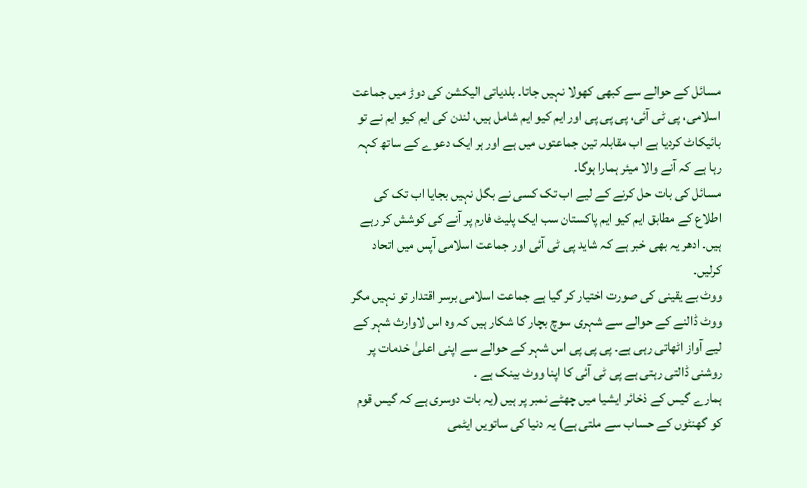مسائل کے حوالے سے کبھی کھولا نہیں جاتا۔ بلدیاتی الیکشن کی دوڑ میں جماعت اسلامی، پی ٹی آئی، پی پی پی اور ایم کیو ایم شامل ہیں، لندن کی ایم کیو ایم نے تو بائیکاٹ کردیا ہے اب مقابلہ تین جماعتوں میں ہے اور ہر ایک دعوے کے ساتھ کہہ رہا ہے کہ آنے والا میئر ہمارا ہوگا۔
مسائل کی بات حل کرنے کے لیے اب تک کسی نے بگل نہیں بجایا اب تک کی اطلاع کے مطابق ایم کیو ایم پاکستان سب ایک پلیٹ فارم پر آنے کی کوشش کر رہے ہیں۔ ادھر یہ بھی خبر ہے کہ شاید پی ٹی آئی اور جماعت اسلامی آپس میں اتحاد کرلیں۔
ووٹ بے یقینی کی صورت اختیار کر گیا ہے جماعت اسلامی برسر اقتدار تو نہیں مگر ووٹ ڈالنے کے حوالے سے شہری سوچ بچار کا شکار ہیں کہ وہ اس لاوارث شہر کے لیے آواز اٹھاتی رہی ہے۔ پی پی پی اس شہر کے حوالے سے اپنی اعلیٰ خدمات پر روشنی ڈالتی رہتی ہے پی ٹی آئی کا اپنا ووٹ بینک ہے ۔
ہمارے گیس کے ذخائر ایشیا میں چھٹے نمبر پر ہیں (یہ بات دوسری ہے کہ گیس قوم کو گھنٹوں کے حساب سے ملتی ہے) یہ دنیا کی ساتویں ایٹمی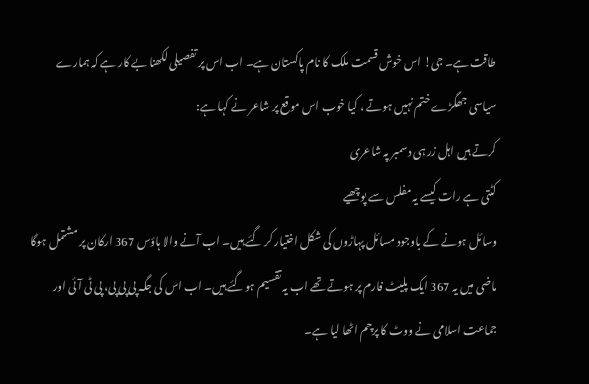طاقت ہے۔ جی! اس خوش قسمت ملک کا نام پاکستان ہے۔ اب اس پر تفصیلی لکھنا بے کار ہے کہ ہمارے سیاسی جھگڑے ختم نہیں ہوتے ، کیا خوب اس موقع پر شاعر نے کہا ہے:
کرتے ہیں اہل زر ہی دسمبر پہ شاعری
کٹتی ہے رات کیسے یہ مفلس سے پوچھیے
وسائل ہونے کے باوجود مسائل پہاڑوں کی شکل اختیار کر گئے ہیں۔ اب آنے والا ہاؤس 367 ارکان پر مشتمل ہوگا ماضی میں یہ 367 ایک پلیٹ فارم پر ہوتے تھے اب یہ تقسیم ہوگئے ہیں۔ اب اس کی جگہ پی پی پی، پی ٹی آئی اور جماعت اسلامی نے ووٹ کا پرچم اٹھا لیا ہے۔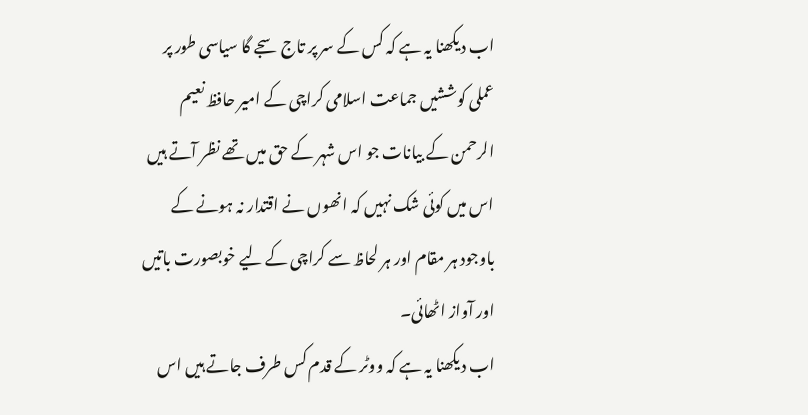اب دیکھنا یہ ہے کہ کس کے سر پر تاج سجے گا سیاسی طور پر عملی کوششیں جماعت اسلامی کراچی کے امیر حافظ نعیم الرحمن کے بیانات جو اس شہر کے حق میں تھے نظر آتے ہیں اس میں کوئی شک نہیں کہ انھوں نے اقتدار نہ ہونے کے باوجود ہر مقام اور ہر لحاظ سے کراچی کے لیے خوبصورت باتیں اور آواز اٹھائی۔
اب دیکھنا یہ ہے کہ ووٹر کے قدم کس طرف جاتے ہیں اس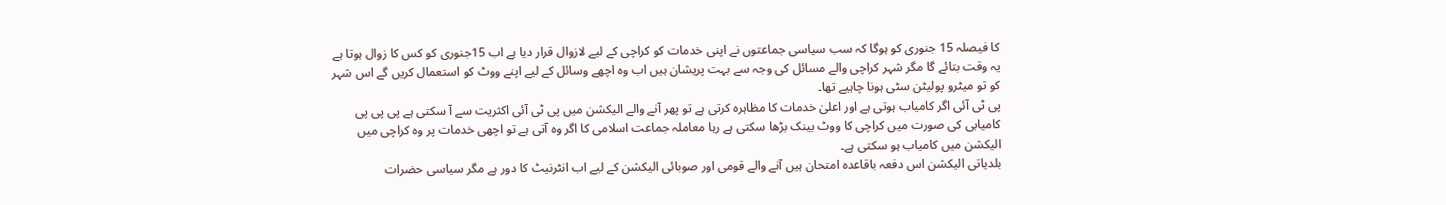کا فیصلہ 15 جنوری کو ہوگا کہ سب سیاسی جماعتوں نے اپنی خدمات کو کراچی کے لیے لازوال قرار دیا ہے اب 15جنوری کو کس کا زوال ہوتا ہے یہ وقت بتائے گا مگر شہر کراچی والے مسائل کی وجہ سے بہت پریشان ہیں اب وہ اچھے وسائل کے لیے اپنے ووٹ کو استعمال کریں گے اس شہر کو تو میٹرو پولیٹن سٹی ہونا چاہیے تھا۔
پی ٹی آئی اگر کامیاب ہوتی ہے اور اعلیٰ خدمات کا مظاہرہ کرتی ہے تو پھر آنے والے الیکشن میں پی ٹی آئی اکثریت سے آ سکتی ہے پی پی پی کامیابی کی صورت میں کراچی کا ووٹ بینک بڑھا سکتی ہے رہا معاملہ جماعت اسلامی کا اگر وہ آتی ہے تو اچھی خدمات پر وہ کراچی میں الیکشن میں کامیاب ہو سکتی ہے۔
بلدیاتی الیکشن اس دفعہ باقاعدہ امتحان ہیں آنے والے قومی اور صوبائی الیکشن کے لیے اب انٹرنیٹ کا دور ہے مگر سیاسی حضرات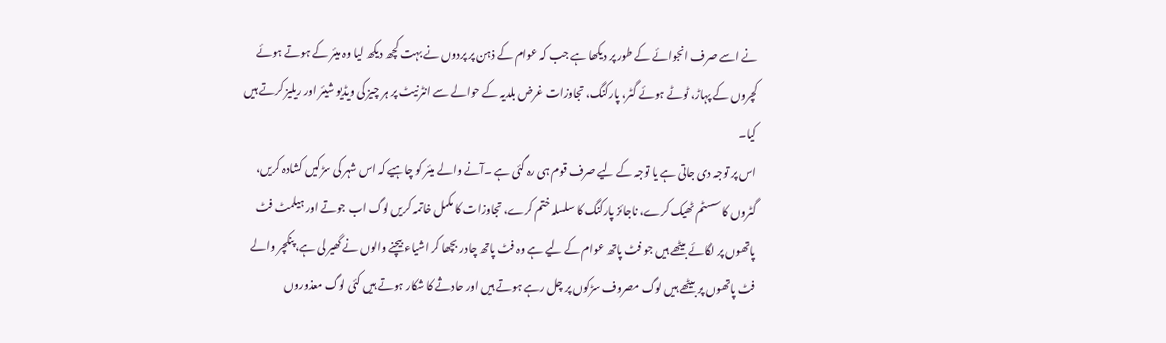نے اسے صرف انجوائے کے طور پر دیکھا ہے جب کہ عوام کے ذہن پر پردوں نے بہت کچھ دیکھ لیا وہ میئر کے ہوتے ہوئے کچروں کے پہاڑ، ٹوٹے ہوئے گٹر، پارکنگ، تجاوزات غرض بلدیہ کے حوالے سے انٹرنیٹ پر ہر چیز کی ویڈیو شیئر اور ریلیز کرتے ہیں کیا۔
اس پر توجہ دی جاتی ہے یا توجہ کے لیے صرف قوم ہی رہ گئی ہے ۔آنے والے میئر کو چاہیے کہ اس شہر کی سڑکیں کشادہ کریں، گٹروں کا سسٹم ٹھیک کرے، ناجائز پارکنگ کا سلسلہ ختم کرے، تجاوزات کا مکمل خاتمہ کریں لوگ اب جوتے اور ہیلمٹ فٹ پاتھوں پر لگائے بیٹھے ہیں جو فٹ پاتھ عوام کے لیے ہے وہ فٹ پاتھ چادر بچھا کر اشیاء بیچنے والوں نے گھیر لی ہے، پنکچر والے فٹ پاتھوں پر بیٹھے ہیں لوگ مصروف سڑکوں پر چل رہے ہوتے ہیں اور حادثے کا شکار ہوتے ہیں کئی لوگ معذوروں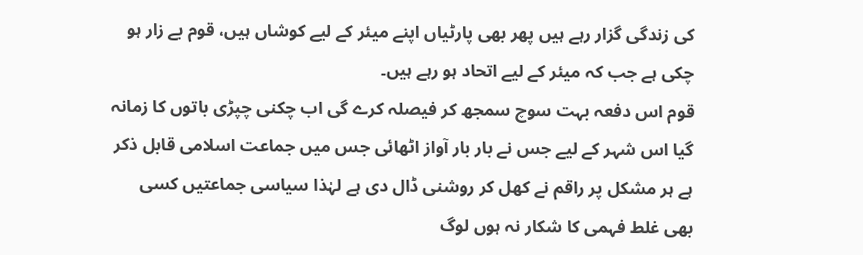کی زندگی گزار رہے ہیں پھر بھی پارٹیاں اپنے میئر کے لیے کوشاں ہیں، قوم بے زار ہو چکی ہے جب کہ میئر کے لیے اتحاد ہو رہے ہیں۔
قوم اس دفعہ بہت سوچ سمجھ کر فیصلہ کرے گی اب چکنی چپڑی باتوں کا زمانہ گیا اس شہر کے لیے جس نے بار بار آواز اٹھائی جس میں جماعت اسلامی قابل ذکر ہے ہر مشکل پر راقم نے کھل کر روشنی ڈال دی ہے لہٰذا سیاسی جماعتیں کسی بھی غلط فہمی کا شکار نہ ہوں لوگ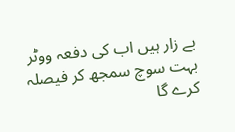بے زار ہیں اب کی دفعہ ووٹر بہت سوچ سمجھ کر فیصلہ کرے گا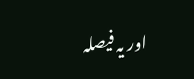اور یہ فیصلہ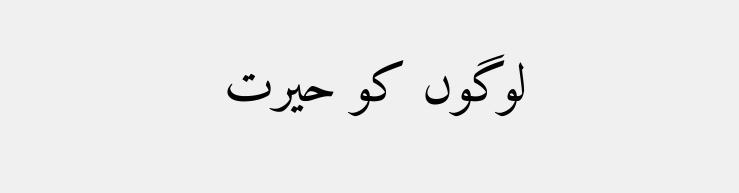لوگوں کو حیرت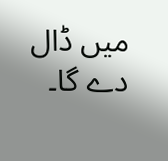میں ڈال دے گا۔